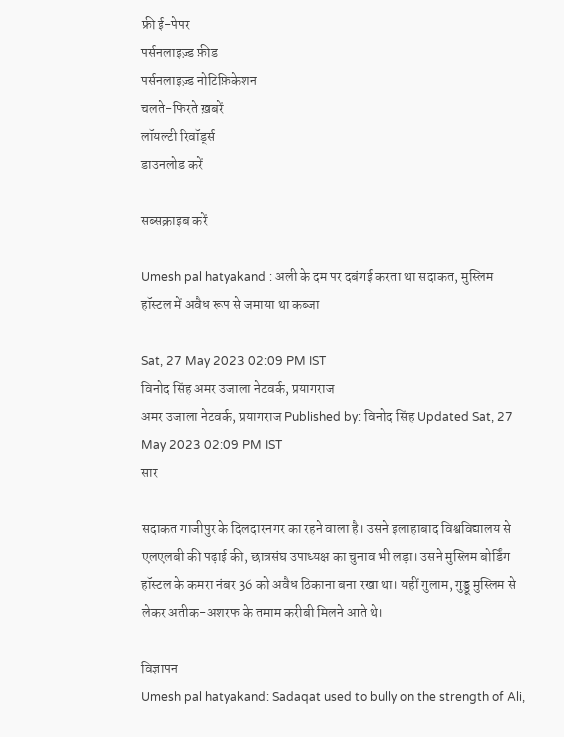फ्री ई-पेपर
पर्सनलाइज़्ड फ़ीड
पर्सनलाइज़्ड नोटिफ़िकेशन
चलते-फिरते ख़बरें
लॉयल्टी रिवॉर्ड्स
डाउनलोड करें

सब्सक्राइब करें

Umesh pal hatyakand : अली के दम पर दबंगई करता था सदाकत, मुस्लिम हॉस्टल में अवैध रूप से जमाया था कब्जा

Sat, 27 May 2023 02:09 PM IST
विनोद सिंह अमर उजाला नेटवर्क, प्रयागराज
अमर उजाला नेटवर्क, प्रयागराज Published by: विनोद सिंह Updated Sat, 27 May 2023 02:09 PM IST
सार

सदाकत गाजीपुर के दिलदारनगर का रहने वाला है। उसने इलाहाबाद विश्वविद्यालय से एलएलबी की पढ़ाई की, छात्रसंघ उपाध्यक्ष का चुनाव भी लड़ा। उसने मुस्लिम बोर्डिंग हॉस्टल के कमरा नंबर 36 को अवैध ठिकाना बना रखा था। यहीं गुलाम, गुड्डू मुस्लिम से लेकर अतीक-अशरफ के तमाम करीबी मिलने आते थे।

विज्ञापन
Umesh pal hatyakand: Sadaqat used to bully on the strength of Ali,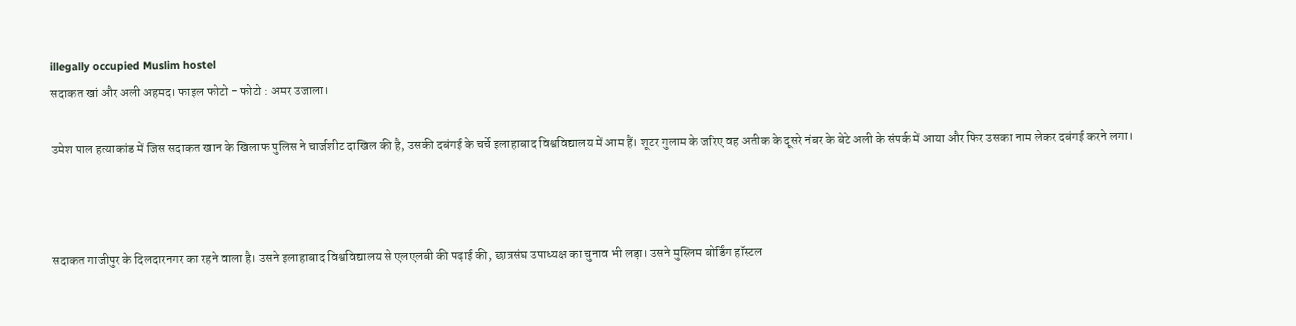illegally occupied Muslim hostel
सदाकत खां और अली अहमद। फाइल फोटो - फोटो : अमर उजाला।

उमेश पाल हत्याकांड में जिस सदाकत खान के खिलाफ पुलिस ने चार्जशीट दाखिल की है, उसकी दबंगई के चर्चे इलाहाबाद विश्वविद्यालय में आम हैं। शूटर गुलाम के जरिए वह अतीक के दूसरे नंबर के बेटे अली के संपर्क में आया और फिर उसका नाम लेकर दबंगई करने लगा।



सदाकत गाजीपुर के दिलदारनगर का रहने वाला है। उसने इलाहाबाद विश्वविद्यालय से एलएलबी की पढ़ाई की, छात्रसंघ उपाध्यक्ष का चुनाव भी लड़ा। उसने मुस्लिम बोर्डिंग हॉस्टल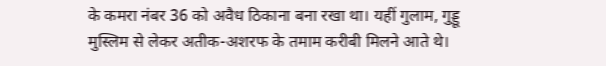के कमरा नंबर 36 को अवैध ठिकाना बना रखा था। यहीं गुलाम, गुड्डू मुस्लिम से लेकर अतीक-अशरफ के तमाम करीबी मिलने आते थे।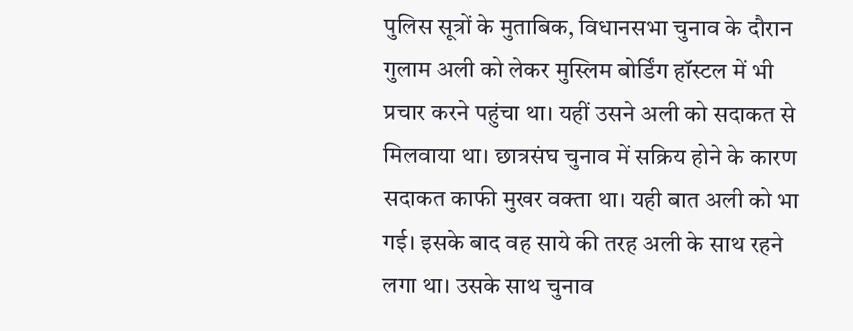पुलिस सूत्रों के मुताबिक, विधानसभा चुनाव के दौरान गुलाम अली को लेकर मुस्लिम बोर्डिंग हॉस्टल में भी प्रचार करने पहुंचा था। यहीं उसने अली को सदाकत से मिलवाया था। छात्रसंघ चुनाव में सक्रिय होने के कारण सदाकत काफी मुखर वक्ता था। यही बात अली को भा गई। इसके बाद वह साये की तरह अली के साथ रहने लगा था। उसके साथ चुनाव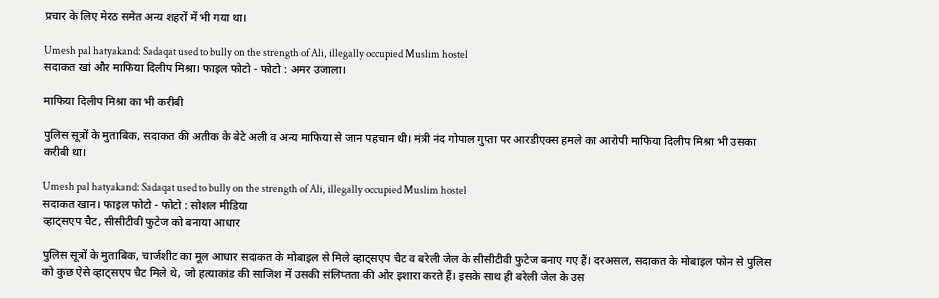प्रचार के लिए मेरठ समेत अन्य शहरों में भी गया था।

Umesh pal hatyakand: Sadaqat used to bully on the strength of Ali, illegally occupied Muslim hostel
सदाकत खां और माफिया दिलीप मिश्रा। फाइल फोटो - फोटो : अमर उजाला।

माफिया दिलीप मिश्रा का भी करीबी

पुलिस सूत्रों के मुताबिक, सदाकत की अतीक के बेटे अली व अन्य माफिया से जान पहचान थी। मंत्री नंद गोपाल गुप्ता पर आरडीएक्स हमले का आरोपी माफिया दिलीप मिश्रा भी उसका करीबी था।

Umesh pal hatyakand: Sadaqat used to bully on the strength of Ali, illegally occupied Muslim hostel
सदाकत खान। फाइल फोटो - फोटो : सोशल मीडिया
व्हाट्सएप चैट, सीसीटीवी फुटेज को बनाया आधार

पुलिस सूत्रों के मुताबिक, चार्जशीट का मूल आधार सदाकत के मोबाइल से मिले व्हाट्सएप चैट व बरेली जेल के सीसीटीवी फुटेज बनाए गए हैं। दरअसल, सदाकत के मोबाइल फोन से पुलिस को कुछ ऐसे व्हाट्सएप चैट मिले थे, जो हत्याकांड की साजिश में उसकी संलिप्तता की ओर इशारा करते हैं। इसके साथ ही बरेली जेल के उस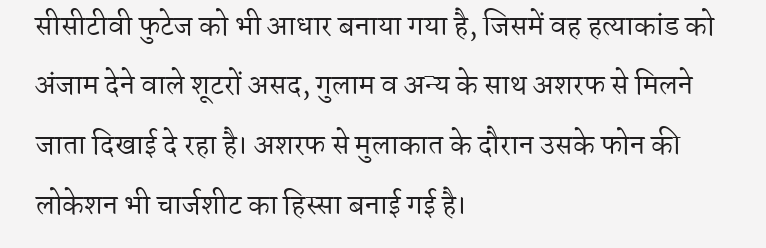सीसीटीवी फुटेज को भी आधार बनाया गया है, जिसमें वह हत्याकांड को अंजाम देने वाले शूटरों असद, गुलाम व अन्य के साथ अशरफ से मिलने जाता दिखाई दे रहा है। अशरफ से मुलाकात के दौरान उसके फोन की लोकेशन भी चार्जशीट का हिस्सा बनाई गई है।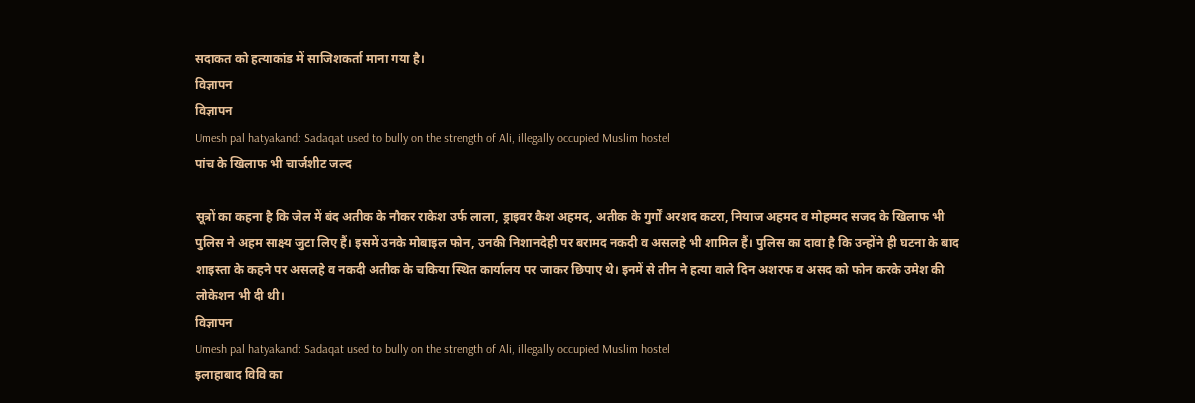सदाकत को हत्याकांड में साजिशकर्ता माना गया है।
विज्ञापन
विज्ञापन
Umesh pal hatyakand: Sadaqat used to bully on the strength of Ali, illegally occupied Muslim hostel
पांच के खिलाफ भी चार्जशीट जल्द

सूत्रों का कहना है कि जेल में बंद अतीक के नौकर राकेश उर्फ लाला, ड्राइवर कैश अहमद, अतीक के गुर्गों अरशद कटरा, नियाज अहमद व मोहम्मद सजद के खिलाफ भी पुलिस ने अहम साक्ष्य जुटा लिए हैं। इसमें उनके मोबाइल फोन, उनकी निशानदेही पर बरामद नकदी व असलहे भी शामिल हैं। पुलिस का दावा है कि उन्होंने ही घटना के बाद शाइस्ता के कहने पर असलहे व नकदी अतीक के चकिया स्थित कार्यालय पर जाकर छिपाए थे। इनमें से तीन ने हत्या वाले दिन अशरफ व असद को फोन करके उमेश की लोकेशन भी दी थी।
विज्ञापन
Umesh pal hatyakand: Sadaqat used to bully on the strength of Ali, illegally occupied Muslim hostel
इलाहाबाद विवि का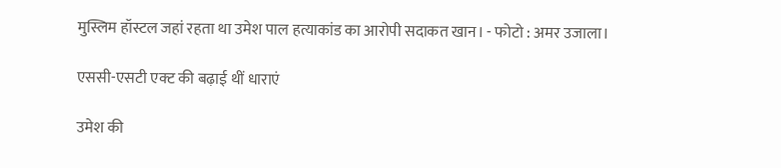मुस्लिम हॉस्टल जहां रहता था उमेश पाल हत्याकांड का आरोपी सदाकत खान। - फोटो : अमर उजाला।

एससी-एसटी एक्ट की बढ़ाई थीं धाराएं

उमेश की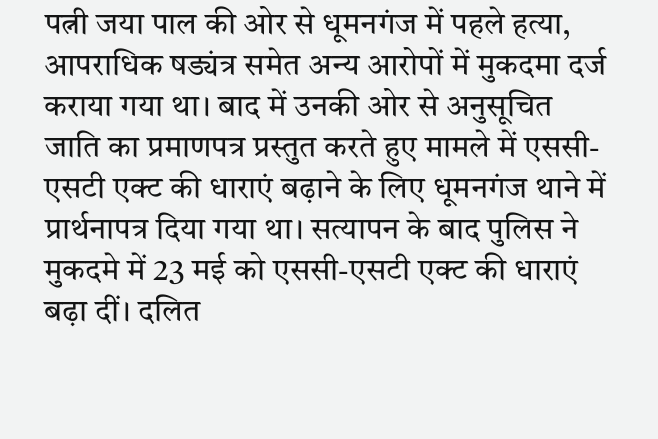पत्नी जया पाल की ओर से धूमनगंज में पहले हत्या, आपराधिक षड्यंत्र समेत अन्य आरोपों में मुकदमा दर्ज कराया गया था। बाद में उनकी ओर से अनुसूचित जाति का प्रमाणपत्र प्रस्तुत करते हुए मामले में एससी-एसटी एक्ट की धाराएं बढ़ाने के लिए धूमनगंज थाने में प्रार्थनापत्र दिया गया था। सत्यापन के बाद पुलिस ने मुकदमे में 23 मई को एससी-एसटी एक्ट की धाराएं बढ़ा दीं। दलित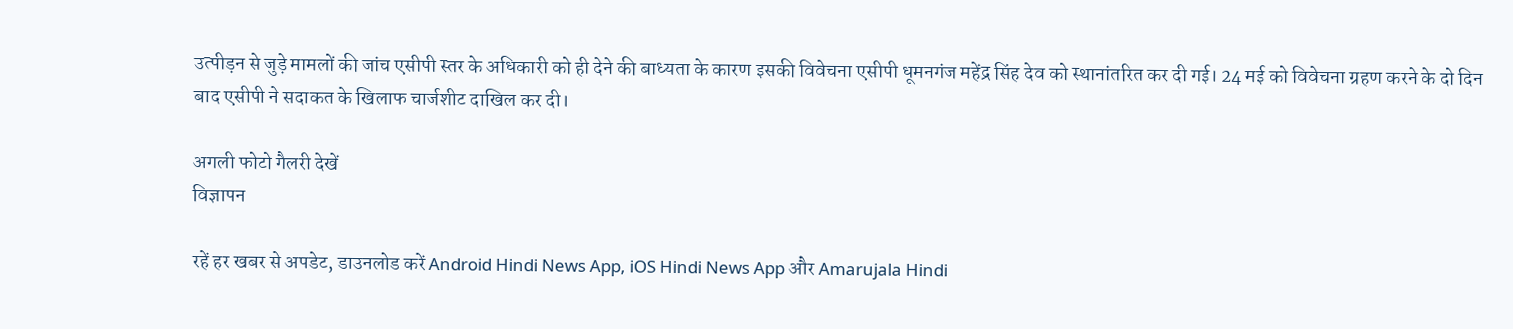उत्पीड़न से जुड़े मामलों की जांच एसीपी स्तर के अधिकारी को ही देने की बाध्यता के कारण इसकी विवेचना एसीपी धूमनगंज महेंद्र सिंह देव को स्थानांतरित कर दी गई। 24 मई को विवेचना ग्रहण करने के दो दिन बाद एसीपी ने सदाकत के खिलाफ चार्जशीट दाखिल कर दी।

अगली फोटो गैलरी देखें
विज्ञापन

रहें हर खबर से अपडेट, डाउनलोड करें Android Hindi News App, iOS Hindi News App और Amarujala Hindi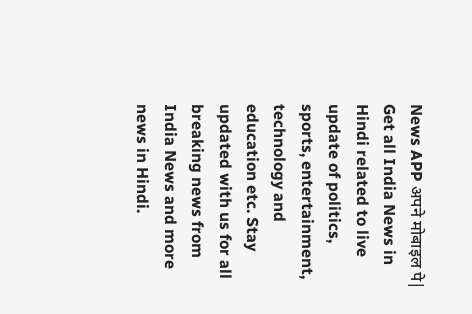News APP अपने मोबाइल पे|
Get all India News in Hindi related to live update of politics, sports, entertainment, technology and education etc. Stay updated with us for all breaking news from India News and more news in Hindi.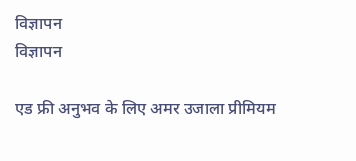विज्ञापन
विज्ञापन

एड फ्री अनुभव के लिए अमर उजाला प्रीमियम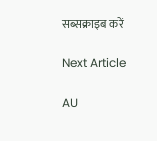सब्सक्राइब करें

Next Article

AU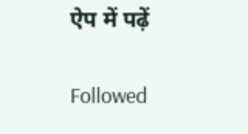ऐप में पढ़ें

Followed